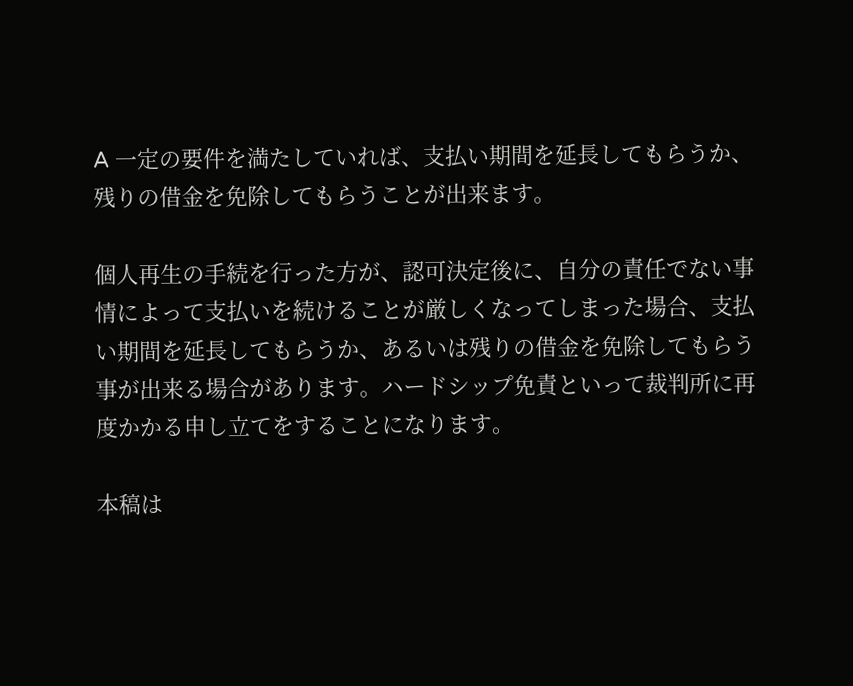A 一定の要件を満たしていれば、支払い期間を延長してもらうか、残りの借金を免除してもらうことが出来ます。

個人再生の手続を行った方が、認可決定後に、自分の責任でない事情によって支払いを続けることが厳しくなってしまった場合、支払い期間を延長してもらうか、あるいは残りの借金を免除してもらう事が出来る場合があります。ハードシップ免責といって裁判所に再度かかる申し立てをすることになります。

本稿は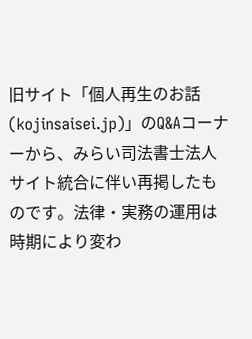旧サイト「個人再生のお話 (kojinsaisei.jp)」のQ&Aコーナーから、みらい司法書士法人サイト統合に伴い再掲したものです。法律・実務の運用は時期により変わ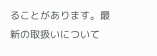ることがあります。最新の取扱いについて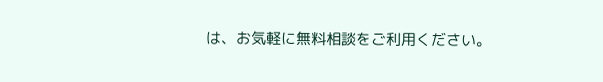は、お気軽に無料相談をご利用ください。